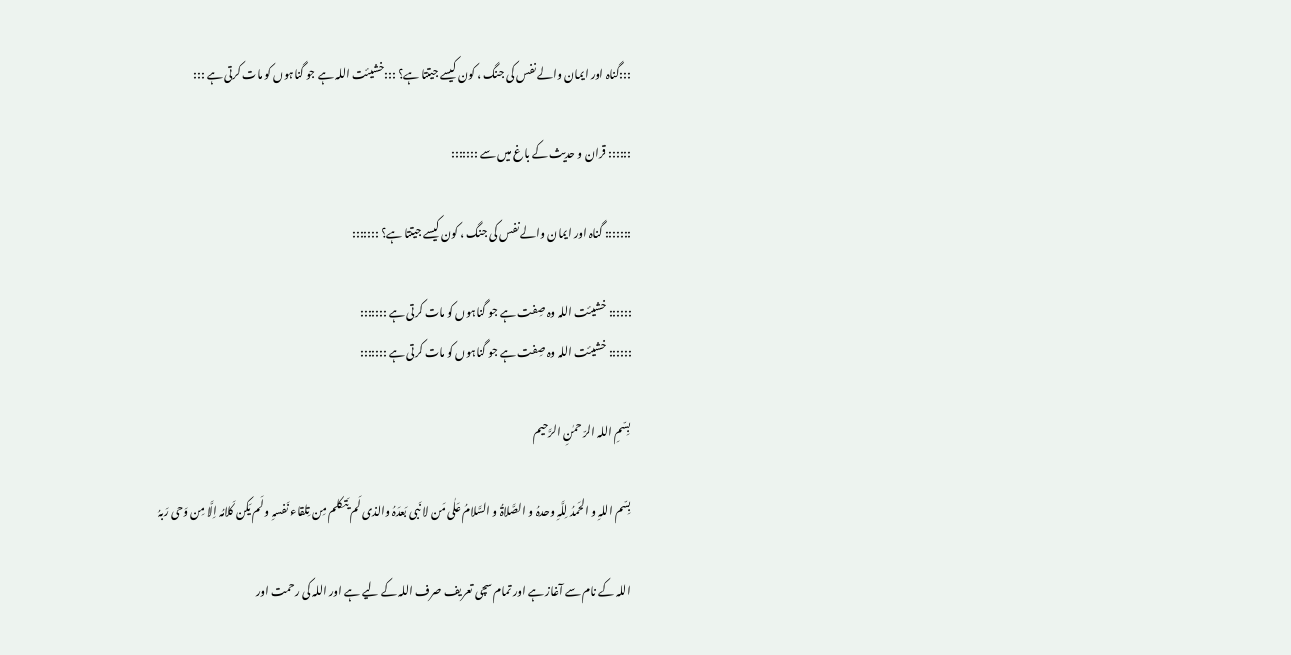:::گناہ اور ایمان والے نفس کی جنگ ، کون کیسے جیتتا ہے؟ :::خشیئت اللہ ہے جو گناہوں کو مات کرتی ہے :::

:::::: قران و حدیث کے باغ میں سے :::::::

::::::: گناہ اور ایمان والے نفس کی جنگ ، کون کیسے جیتتا ہے؟ :::::::

:::::: خشیئت اللہ وہ صِفت ہے جو گناہوں کو مات کرتی ہے :::::::
:::::: خشیئت اللہ وہ صِفت ہے جو گناہوں کو مات کرتی ہے :::::::

بِسّمِ اللہ الرّ حمٰنِ الرَّحیم

بِسّم اللہِ و الحَمدُ لِلَّہِ وحدہُ و الصَّلاۃُ و السَّلامُ عَلٰی مَن لا نَبی بَعدَہُ والذی لَم یَتکلم مِن تِلقاء نَفسہِ و لَم یَکن کَلامُہ اِلَّا مِن وَحی رَبہُ

اللہ کے نام سے آغاز ہے اور تمام سچی تعریف صرف اللہ کے لیے ہے اور اللہ کی رحمت اور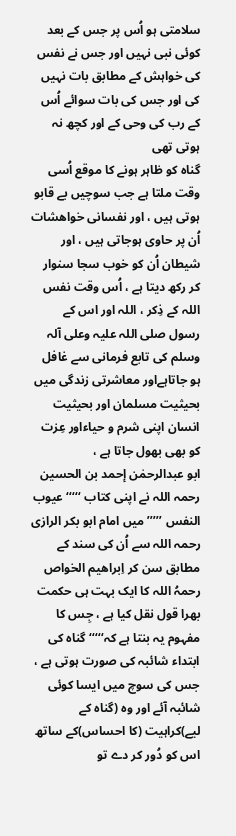سلامتی ہو اُس پر جس کے بعد کوئی نبی نہیں اور جس نے نفس کی خواہش کے مطابق بات نہیں کی اور جس کی بات سوائے اُس کے رب کی وحی کے اور کچھ نہ ہوتی تھی
گناہ کو ظاہر ہونے کا موقع اُسی وقت ملتا ہے جب سوچیں بے قابو ہوتی ہیں ، اور نفسانی خواھشات اُن پر حاوی ہوجاتی ہیں ، اور شیطان اُن کو خوب سجا سنوار کر رکھ دیتا ہے ، اُس وقت نفس اللہ کے ذِکر ، اللہ اور اس کے رسول صلی اللہ علیہ وعلی آلہ وسلم کی تابع فرمانی سے غافل ہو جاتاہےاور معاشرتی زندگی میں بحیثیت مسلمان اور بحیثیت انسان اپنی شرم و حیاءاور عِزت کو بھی بھول جاتا ہے ،
ابو عبدالرحمٰن إحمد بن الحسین رحمہ اللہ نے اپنی کتاب ‘‘‘‘‘ عیوب النفس ’’’’’ میں امام ابو بکر الرازی رحمہ اللہ سے اُن کی سند کے مطابق سن کر اِبراھیم الخواص رحمہُ اللہ کا ایک بہت ہی حکمت بھرا قول نقل کیا ہے ، جِس کا مفہوم یہ بنتا ہے کہ‘‘‘‘‘ گناہ کی ابتداء شائبہ کی صورت ہوتی ہے ، جس کی سوچ میں ایسا کوئی شائبہ آئے اور وہ (گناہ کے لیے)کراہیت (کا احساس)کے ساتھ اس کو دُور کر دے تو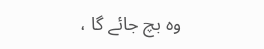وہ بچ جائے گا ،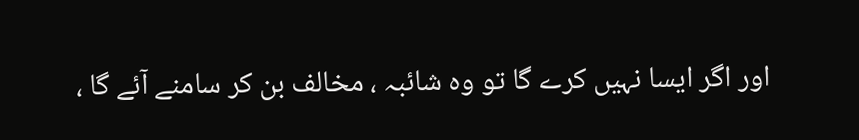اور اگر ایسا نہیں کرے گا تو وہ شائبہ ، مخالف بن کر سامنے آئے گا ،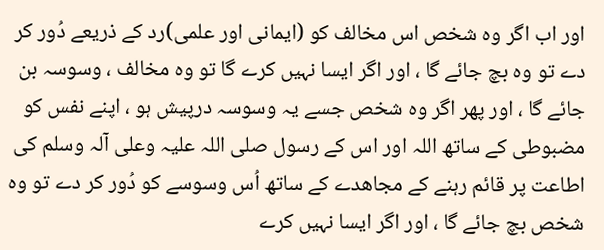اور اب اگر وہ شخص اس مخالف کو (ایمانی اور علمی)رد کے ذریعے دُور کر دے تو وہ بچ جائے گا ، اور اگر ایسا نہیں کرے گا تو وہ مخالف ، وسوسہ بن جائے گا ، اور پھر اگر وہ شخص جسے یہ وسوسہ درپیش ہو ، اپنے نفس کو مضبوطی کے ساتھ اللہ اور اس کے رسول صلی اللہ علیہ وعلی آلہ وسلم کی اطاعت پر قائم رہنے کے مجاھدے کے ساتھ اُس وسوسے کو دُور کر دے تو وہ شخص بچ جائے گا ، اور اگر ایسا نہیں کرے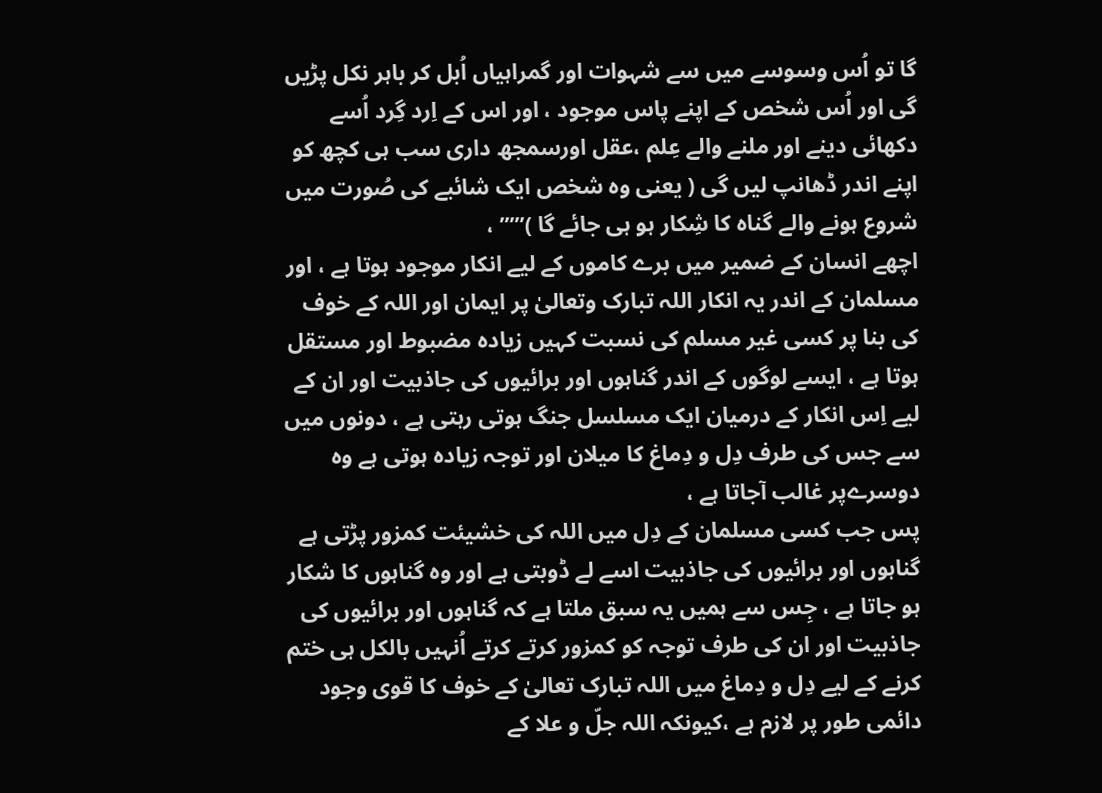گا تو اُس وسوسے میں سے شہوات اور گمراہیاں اُبل کر باہر نکل پڑیں گی اور اُس شخص کے اپنے پاس موجود ، اور اس کے اِرد گِرد اُسے دکھائی دینے اور ملنے والے عِلم ،عقل اورسمجھ داری سب ہی کچھ کو اپنے اندر ڈھانپ لیں گی ( یعنی وہ شخص ایک شائبے کی صُورت میں شروع ہونے والے گناہ کا شِکار ہو ہی جائے گا )’’’’’ ،
اچھے انسان کے ضمیر میں برے کاموں کے لیے انکار موجود ہوتا ہے ، اور مسلمان کے اندر یہ انکار اللہ تبارک وتعالیٰ پر ایمان اور اللہ کے خوف کی بنا پر کسی غیر مسلم کی نسبت کہیں زیادہ مضبوط اور مستقل ہوتا ہے ، ایسے لوگوں کے اندر گناہوں اور برائیوں کی جاذبیت اور ان کے لیے اِس انکار کے درمیان ایک مسلسل جنگ ہوتی رہتی ہے ، دونوں میں سے جس کی طرف دِل و دِماغ کا میلان اور توجہ زیادہ ہوتی ہے وہ دوسرےپر غالب آجاتا ہے ،
پس جب کسی مسلمان کے دِل میں اللہ کی خشیئت کمزور پڑتی ہے گناہوں اور برائیوں کی جاذبیت اسے لے ڈوبتی ہے اور وہ گناہوں کا شکار ہو جاتا ہے ، جِس سے ہمیں یہ سبق ملتا ہے کہ گناہوں اور برائیوں کی جاذبیت اور ان کی طرف توجہ کو کمزور کرتے کرتے اُنہیں بالکل ہی ختم کرنے کے لیے دِل و دِماغ میں اللہ تبارک تعالیٰ کے خوف کا قوی وجود دائمی طور پر لازم ہے ،کیونکہ اللہ جلّ و علا کے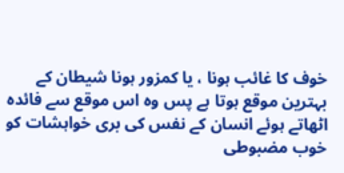خوف کا غائب ہونا ، یا کمزور ہونا شیطان کے بہترین موقع ہوتا ہے پس وہ اس موقع سے فائدہ اٹھاتے ہوئے انسان کے نفس کی بری خواہشات کو خوب مضبوطی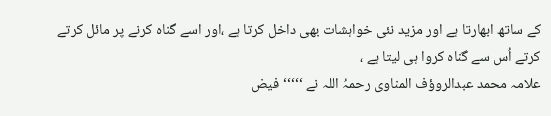کے ساتھ ابھارتا ہے اور مزید نئی خواہشات بھی داخل کرتا ہے ،اور اسے گناہ کرنے پر مائل کرتے کرتے اُس سے گناہ کروا ہی لیتا ہے ،
علامہ محمد عبدالروؤف المناوی رحمہُ اللہ نے ‘‘‘‘‘ فیض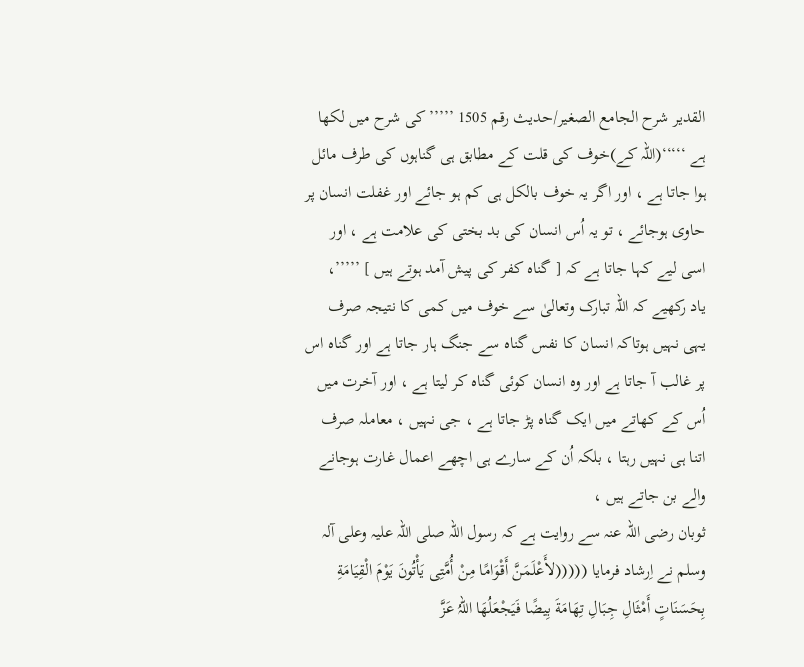القدیر شرح الجامع الصغیر/حدیث رقم 1505 ’’’’’کی شرح میں لکھا ہے ‘‘‘‘‘(اللہ کے)خوف کی قلت کے مطابق ہی گناہوں کی طرف مائل ہوا جاتا ہے ، اور اگر یہ خوف بالکل ہی کم ہو جائے اور غفلت انسان پر حاوی ہوجائے ، تو یہ اُس انسان کی بد بختی کی علامت ہے ، اور اسی لیے کہا جاتا ہے کہ [ گناہ کفر کی پیش آمد ہوتے ہیں ] ’’’’’،
یاد رکھیے کہ اللہ تبارک وتعالیٰ سے خوف میں کمی کا نتیجہ صرف یہی نہیں ہوتاکہ انسان کا نفس گناہ سے جنگ ہار جاتا ہے اور گناہ اس پر غالب آ جاتا ہے اور وہ انسان کوئی گناہ کر لیتا ہے ، اور آخرت میں اُس کے کھاتے میں ایک گناہ پڑ جاتا ہے ، جی نہیں ، معاملہ صرف اتنا ہی نہیں رہتا ، بلکہ اُن کے سارے ہی اچھے اعمال غارت ہوجانے والے بن جاتے ہیں ،
ثوبان رضی اللہ عنہ سے روایت ہے کہ رسول اللہ صلی اللہ علیہ وعلی آلہ وسلم نے اِرشاد فرمایا (((((لأَعْلَمَنَّ أَقْوَامًا مِنْ أُمَّتِى يَأْتُونَ يَوْمَ الْقِيَامَةِ بِحَسَنَاتٍ أَمْثَالِ جِبَالِ تِهَامَةَ بِيضًا فَيَجْعَلُهَا اللہُ عَزَّ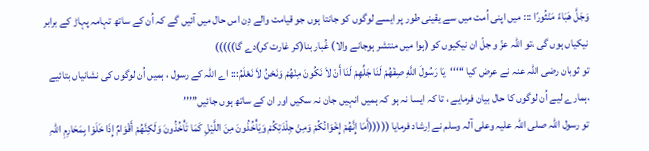وَجَلَّ هَبَاءً مَنْثُورًا ::: میں اپنی اُمت میں سے یقینی طور پر ایسے لوگوں کو جانتا ہوں جو قیامت والے دِن اس حال میں آئیں گے کہ اُن کے ساتھ تہامہ پہاڑ کے برابر نیکیاں ہوں گی ،تو اللہ عزّ و جلّ ان نیکیوں کو (ہوا میں منتشر ہوجانے والا) غُبار بنا(کر غارت کر)دے گا)))))
تو ثوبان رضی اللہ عنہ نے عرض کیا ‘‘‘‘‘يَا رَسُولَ اللَّهِ صِفْهُمْ لَنَا جَلِّهِمْ لَنَا أَنْ لاَ نَكُونَ مِنْهُمْ وَنَحْنُ لاَ نَعْلَمُ::: اے اللہ کے رسول ، ہمیں اُن لوگوں کی نشانیاں بتائیے ،ہمارے لیے اُن لوگوں کا حال بیان فرمایے ، تا کہ ایسا نہ ہو کہ ہمیں انہیں جان نہ سکیں اور ان کے ساتھ ہوں جائیں’’’’’
تو رسول اللہ صلی اللہ علیہ وعلی آلہ وسلم نے اِرشاد فرمایا (((((أَمَا إِنَّهُمْ إِخْوَانُكُمْ وَمِنْ جِلْدَتِكُمْ وَيَأْخُذُونَ مِنَ اللَّيْلِ كَمَا تَأْخُذُونَ وَلَكِنَّهُمْ أَقْوَامٌ إِذَا خَلَوْا بِمَحَارِمِ اللہِ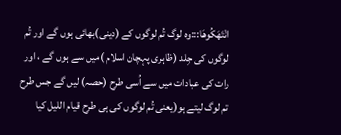انْتَهَكُوهَا:::وہ لوگ تُم لوگوں کے (دینی)بھائی ہوں گے اور تُم لوگوں کی جِلد (ظاہری پہچان اسلام )میں سے ہوں گے ، اور رات کی عبادات میں سے اُسی طرح (حصہ) لیں گے جس طرح تم لوگ لیتے ہو(یعنی تُم لوگوں کی ہی طرح قیام اللیل کیا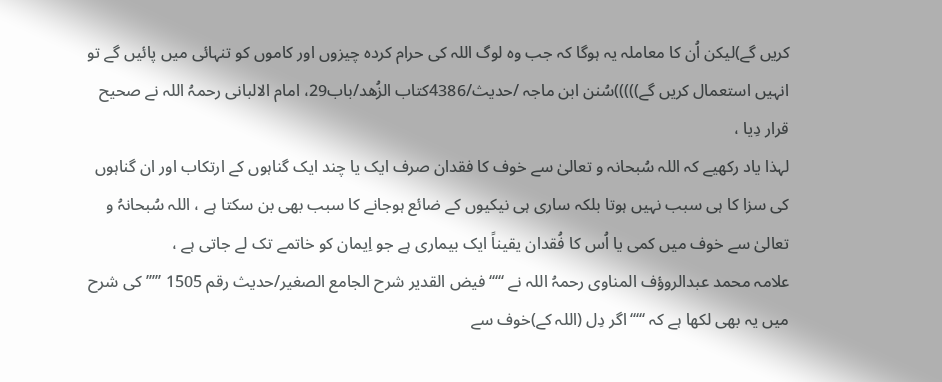کریں گے)لیکن اُن کا معاملہ یہ ہوگا کہ جب وہ لوگ اللہ کی حرام کردہ چیزوں اور کاموں کو تنہائی میں پائیں گے تو انہیں استعمال کریں گے)))))سُنن ابن ماجہ /حدیث/4386کتاب الزُھد/باب29، امام الالبانی رحمہُ اللہ نے صحیح قرار دِیا ،
لہذا یاد رکھیے کہ اللہ سُبحانہ و تعالیٰ سے خوف کا فقدان صرف ایک یا چند ایک گناہوں کے ارتکاب اور ان گناہوں کی سزا کا ہی سبب نہیں ہوتا بلکہ ساری ہی نیکیوں کے ضائع ہوجانے کا سبب بھی بن سکتا ہے ، اللہ سُبحانہُ و تعالیٰ سے خوف میں کمی یا اُس کا فُقدان یقیناً ایک بیماری ہے جو اِیمان کو خاتمے تک لے جاتی ہے ،
علامہ محمد عبدالروؤف المناوی رحمہُ اللہ نے ‘‘‘‘‘ فیض القدیر شرح الجامع الصغیر/حدیث رقم 1505 ’’’’’کی شرح میں یہ بھی لکھا ہے کہ ‘‘‘‘‘اگر دِل (اللہ کے)خوف سے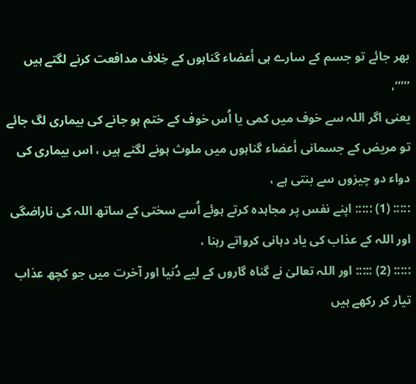بھر جائے تو جسم کے سارے ہی أعضاء گناہوں کے خِلاف مدافعت کرنے لگتے ہیں ’’’’’،
یعنی اگر اللہ سے خوف میں کمی یا اُس خوف کے ختم ہو جانے کی بیماری لگ جائے تو مریض کے جسمانی أعضاء گناہوں میں ملوث ہونے لگتے ہیں ، اس بیماری کی دواء دو چیزوں سے بنتی ہے ،
::::: (1) ::::: اپنے نفس پر مجاہدہ کرتے ہوئے اُسے سختی کے ساتھ اللہ کی ناراضگی اور اللہ کے عذاب کی یاد دہانی کرواتے رہنا ،
::::: (2) ::::: اور اللہ تعالیٰ نے گناہ گاروں کے لیے دُنیا اور آخرت میں جو کچھ عذاب تیار کر رکھے ہیں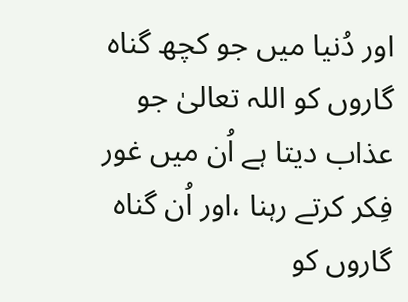اور دُنیا میں جو کچھ گناہ گاروں کو اللہ تعالیٰ جو عذاب دیتا ہے اُن میں غور فِکر کرتے رہنا ،اور اُن گناہ گاروں کو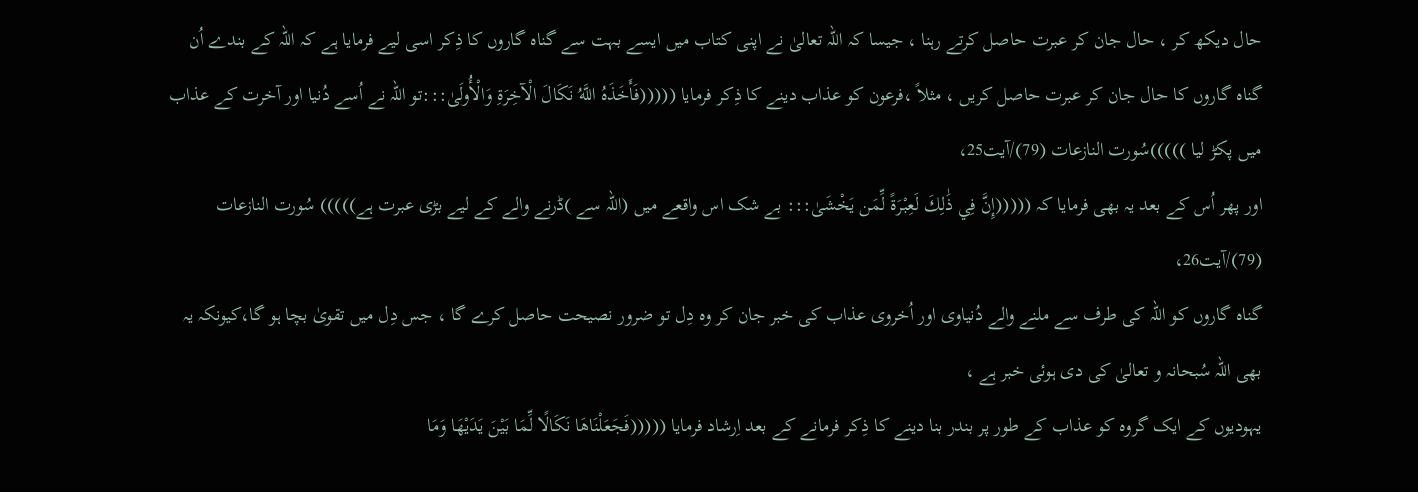حال دیکھ کر ، حال جان کر عبرت حاصل کرتے رہنا ، جیسا کہ اللہ تعالیٰ نے اپنی کتاب میں ایسے بہت سے گناہ گاروں کا ذِکر اسی لیے فرمایا ہے کہ اللہ کے بندے اُن گناہ گاروں کا حال جان کر عبرت حاصل کریں ، مثلاً ،فرعون کو عذاب دینے کا ذِکر فرمایا (((((فَأَخَذَهُ اللَّهُ نَكَالَ الْآخِرَةِ وَالْأُولَىٰ:::تو اللہ نے اُسے دُنیا اور آخرت کے عذاب میں پکڑ لیا )))))سُورت النازعات (79)/آیت25،
اور پھر اُس کے بعد یہ بھی فرمایا کہ (((((إِنَّ فِي ذَٰلِكَ لَعِبْرَةً لِّمَن يَخْشَىٰ::: بے شک اس واقعے میں (اللہ سے )ڈرنے والے کے لیے بڑی عبرت ہے))))) سُورت النازعات (79)/آیت26،
گناہ گاروں کو اللہ کی طرف سے ملنے والے دُنیاوی اور اُخروی عذاب کی خبر جان کر وہ دِل تو ضرور نصیحت حاصل کرے گا ، جس دِل میں تقویٰ بچا ہو گا،کیونکہ یہ بھی اللہ سُبحانہ و تعالیٰ کی دی ہوئی خبر ہے ،
یہودیوں کے ایک گروہ کو عذاب کے طور پر بندر بنا دینے کا ذِکر فرمانے کے بعد اِرشاد فرمایا (((((فَجَعَلْنَاهَا نَكَالًا لِّمَا بَيْنَ يَدَيْهَا وَمَا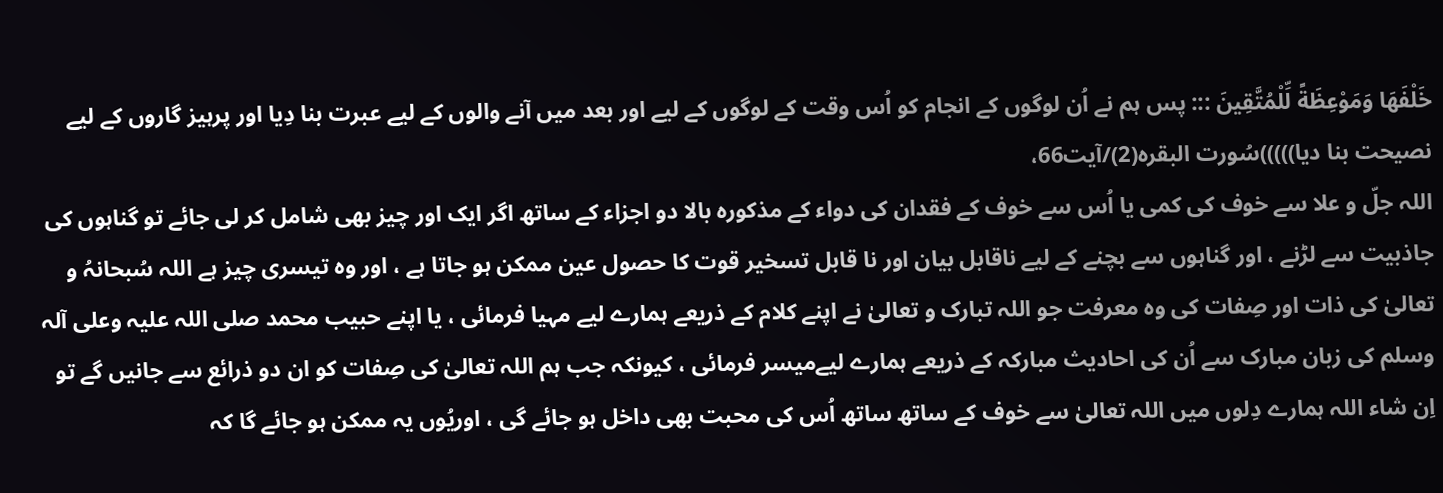خَلْفَهَا وَمَوْعِظَةً لِّلْمُتَّقِينَ ::: پس ہم نے اُن لوگوں کے انجام کو اُس وقت کے لوگوں کے لیے اور بعد میں آنے والوں کے لیے عبرت بنا دِیا اور پرہیز گاروں کے لیے نصیحت بنا دیا)))))سُورت البقرہ(2)/آیت66،
اللہ جلّ و علا سے خوف کی کمی یا اُس سے خوف کے فقدان کی دواء کے مذکورہ بالا دو اجزاء کے ساتھ اگر ایک اور چیز بھی شامل کر لی جائے تو گناہوں کی جاذبیت سے لڑنے ، اور گناہوں سے بچنے کے لیے ناقابل بیان اور نا قابل تسخیر قوت کا حصول عین ممکن ہو جاتا ہے ، اور وہ تیسری چیز ہے اللہ سُبحانہُ و تعالیٰ کی ذات اور صِفات کی وہ معرفت جو اللہ تبارک و تعالیٰ نے اپنے کلام کے ذریعے ہمارے لیے مہیا فرمائی ، یا اپنے حبیب محمد صلی اللہ علیہ وعلی آلہ وسلم کی زبان مبارک سے اُن کی احادیث مبارکہ کے ذریعے ہمارے لیےمیسر فرمائی ، کیونکہ جب ہم اللہ تعالیٰ کی صِفات کو ان دو ذرائع سے جانیں گے تو اِن شاء اللہ ہمارے دِلوں میں اللہ تعالیٰ سے خوف کے ساتھ ساتھ اُس کی محبت بھی داخل ہو جائے گی ، اوریُوں یہ ممکن ہو جائے گا کہ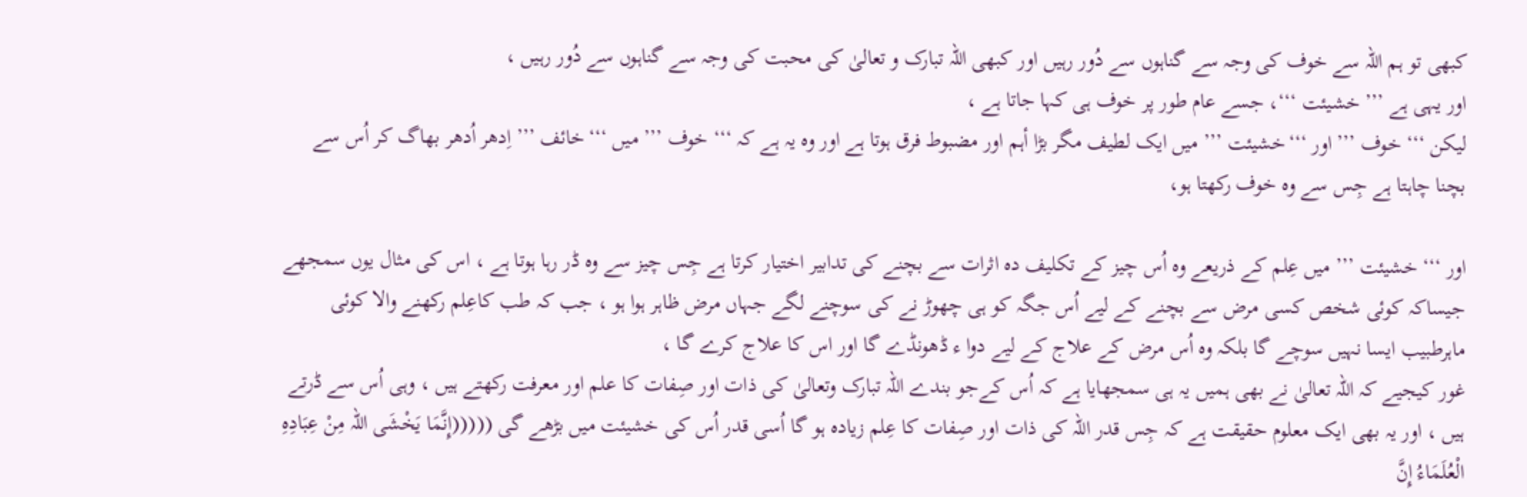کبھی تو ہم اللہ سے خوف کی وجہ سے گناہوں سے دُور رہیں اور کبھی اللہ تبارک و تعالیٰ کی محبت کی وجہ سے گناہوں سے دُور رہیں ،
اور یہی ہے ’’’ خشیئت ‘‘‘، جسے عام طور پر خوف ہی کہا جاتا ہے ،
لیکن ‘‘‘ خوف ’’’ اور ‘‘‘خشیئت ’’’ میں ایک لطیف مگر بڑا أہم اور مضبوط فرق ہوتا ہے اور وہ یہ ہے کہ ‘‘‘ خوف ’’’ میں ‘‘‘خائف ’’’ اِدھر اُدھر بھاگ کر اُس سے بچنا چاہتا ہے جِس سے وہ خوف رکھتا ہو،

اور ‘‘‘ خشیئت ’’’ میں عِلم کے ذریعے وہ اُس چیز کے تکلیف دہ اثرات سے بچنے کی تدابیر اختیار کرتا ہے جِس چیز سے وہ ڈر رہا ہوتا ہے ، اس کی مثال یوں سمجھے جیساکہ کوئی شخص کسی مرض سے بچنے کے لیے اُس جگہ کو ہی چھوڑ نے کی سوچنے لگے جہاں مرض ظاہر ہوا ہو ، جب کہ طب کاعِلم رکھنے والا کوئی ماہرطبیب ایسا نہیں سوچے گا بلکہ وہ اُس مرض کے علاج کے لیے دوا ء ڈھونڈے گا اور اس کا علاج کرے گا ،
غور کیجیے کہ اللہ تعالیٰ نے بھی ہمیں یہ ہی سمجھایا ہے کہ اُس کےجو بندے اللہ تبارک وتعالیٰ کی ذات اور صِفات کا علم اور معرفت رکھتے ہیں ، وہی اُس سے ڈرتے ہیں ، اور یہ بھی ایک معلوم حقیقت ہے کہ جِس قدر اللہ کی ذات اور صِفات کا عِلم زیادہ ہو گا اُسی قدر اُس کی خشیئت میں بڑھے گی (((((إِنَّمَا يَخْشَى اللہ مِنْ عِبَادِهِ الْعُلَمَاءُ إِنَّ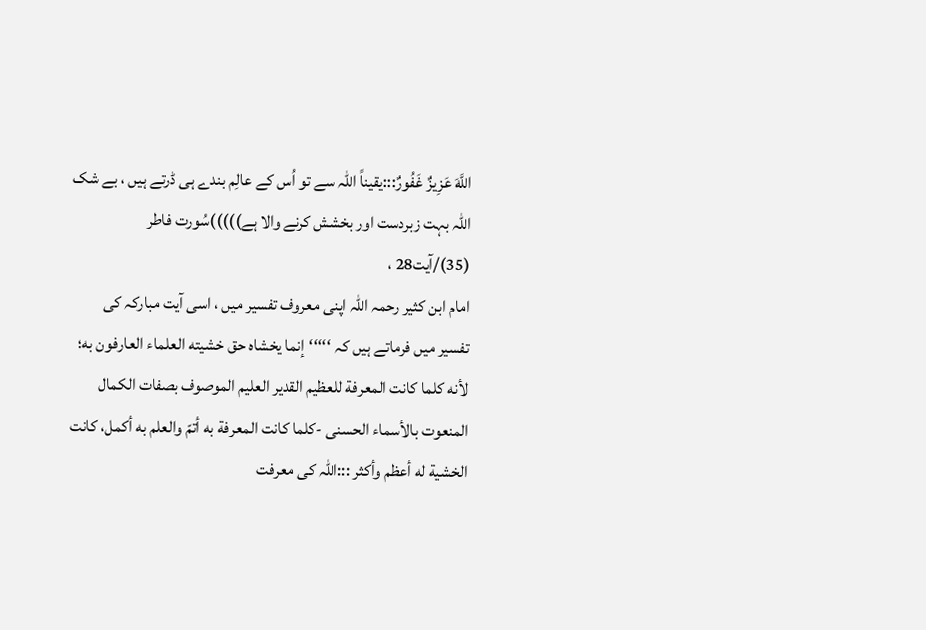اللَّهَ عَزِيزٌ غَفُورٌ:::یقیناً اللہ سے تو اُس کے عالِم بندے ہی ڈرتے ہیں ، بے شک اللہ بہت زبردست اور بخشش کرنے والا ہے)))))سُورت فاطر (35)/آیت28 ،
امام ابن کثیر رحمہ اللہ اپنی معروف تفسیر میں ، اسی آیت مبارکہ کی تفسیر میں فرماتے ہیں کہ ‘‘‘‘‘إنما يخشاه حق خشيته العلماء العارفون به؛ لأنه كلما كانت المعرفة للعظيم القدير العليم الموصوف بصفات الكمال المنعوت بالأسماء الحسنى -كلما كانت المعرفة به أتمّ والعلم به أكمل، كانت الخشية له أعظم وأكثر :::اللہ کی معرفت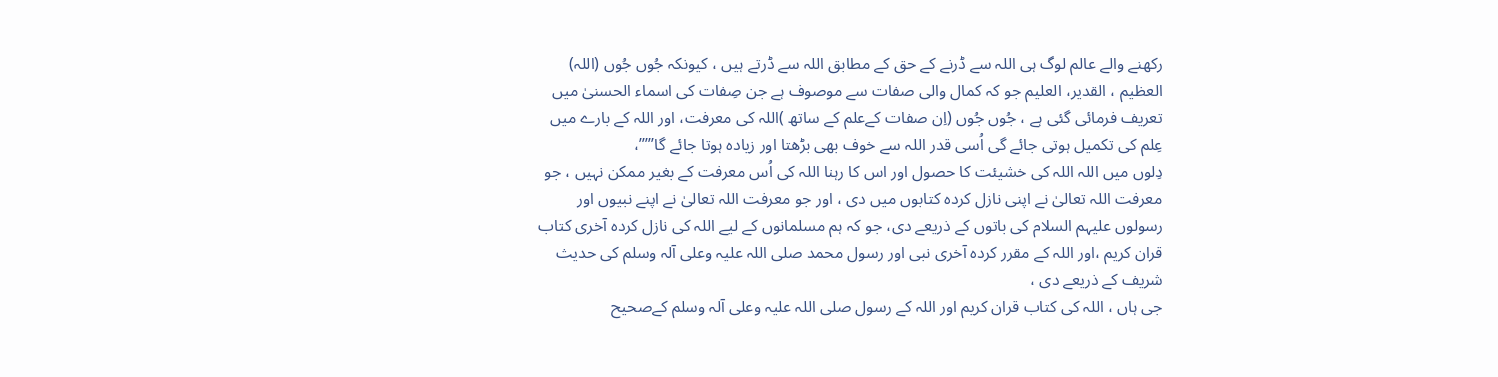رکھنے والے عالم لوگ ہی اللہ سے ڈرنے کے حق کے مطابق اللہ سے ڈرتے ہیں ، کیونکہ جُوں جُوں (اللہ) العظیم ، القدیر، العلیم جو کہ کمال والی صفات سے موصوف ہے جن صِفات کی اسماء الحسنیٰ میں تعریف فرمائی گئی ہے ، جُوں جُوں (اِن صفات کےعلم کے ساتھ )اللہ کی معرفت، اور اللہ کے بارے میں عِلم کی تکمیل ہوتی جائے گی اُسی قدر اللہ سے خوف بھی بڑھتا اور زیادہ ہوتا جائے گا’’’’’،
دِلوں میں اللہ اللہ کی خشیئت کا حصول اور اس کا رہنا اللہ کی اُس معرفت کے بغیر ممکن نہیں ، جو معرفت اللہ تعالیٰ نے اپنی نازل کردہ کتابوں میں دی ، اور جو معرفت اللہ تعالیٰ نے اپنے نبیوں اور رسولوں علیہم السلام کی باتوں کے ذریعے دی، جو کہ ہم مسلمانوں کے لیے اللہ کی نازل کردہ آخری کتاب قران کریم ،اور اللہ کے مقرر کردہ آخری نبی اور رسول محمد صلی اللہ علیہ وعلی آلہ وسلم کی حدیث شریف کے ذریعے دی ،
جی ہاں ، اللہ کی کتاب قران کریم اور اللہ کے رسول صلی اللہ علیہ وعلی آلہ وسلم کےصحیح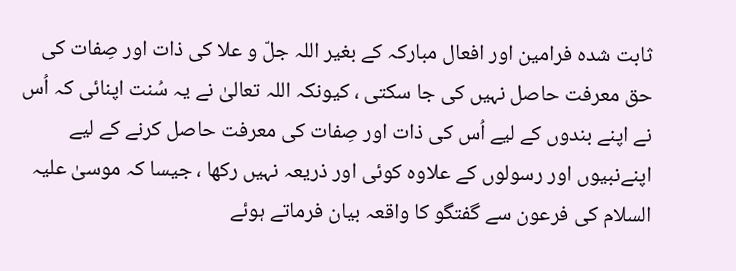ثابت شدہ فرامین اور افعال مبارکہ کے بغیر اللہ جلّ و علا کی ذات اور صِفات کی حق معرفت حاصل نہیں کی جا سکتی ، کیونکہ اللہ تعالیٰ نے یہ سُنت اپنائی کہ اُس نے اپنے بندوں کے لیے اُس کی ذات اور صِفات کی معرفت حاصل کرنے کے لیے اپنےنبیوں اور رسولوں کے علاوہ کوئی اور ذریعہ نہیں رکھا ، جیسا کہ موسیٰ علیہ السلام کی فرعون سے گفتگو کا واقعہ بیان فرماتے ہوئے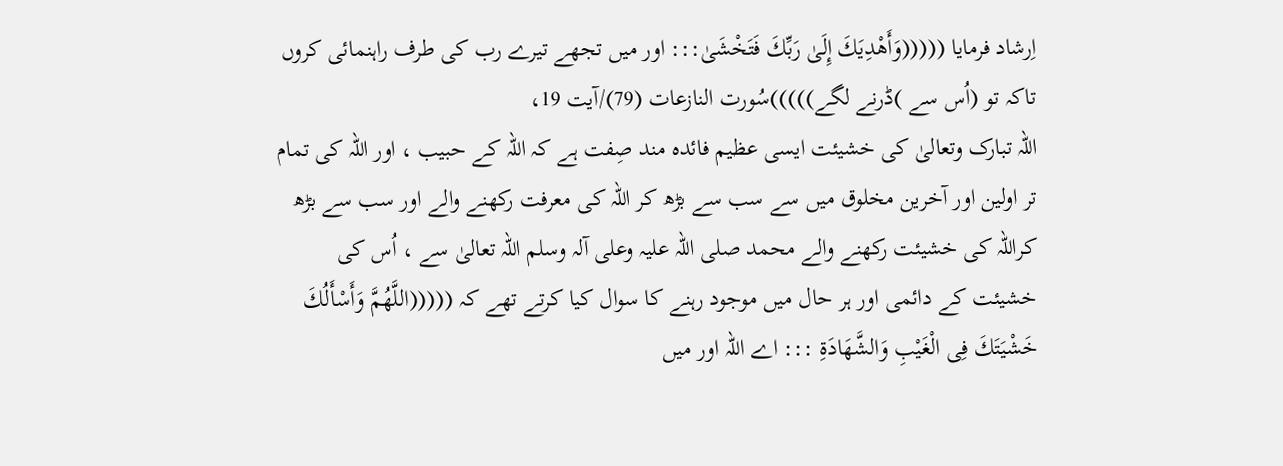اِرشاد فرمایا (((((وَأَهْدِيَكَ إِلَىٰ رَبِّكَ فَتَخْشَىٰ::: اور میں تجھے تیرے رب کی طرف راہنمائی کروں تاکہ تو (اُس سے )ڈرنے لگے)))))سُورت النازعات (79)/آیت 19،
اللہ تبارک وتعالیٰ کی خشیئت ایسی عظیم فائدہ مند صِفت ہے کہ اللہ کے حبیب ، اور اللہ کی تمام تر اولین اور آخرین مخلوق میں سے سب سے بڑھ کر اللہ کی معرفت رکھنے والے اور سب سے بڑھ کراللہ کی خشیئت رکھنے والے محمد صلی اللہ علیہ وعلی آلہ وسلم اللہ تعالیٰ سے ، اُس کی خشیئت کے دائمی اور ہر حال میں موجود رہنے کا سوال کیا کرتے تھے کہ (((((اللَّهُمَّ وَأَسْأَلُكَ خَشْيَتَكَ فِى الْغَيْبِ وَالشَّهَادَةِ ::: اے اللہ اور میں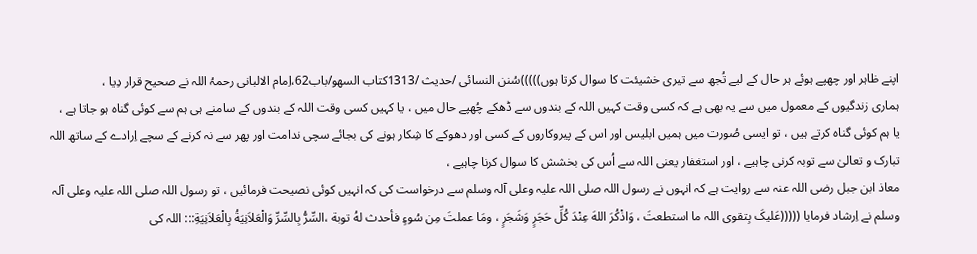اپنے ظاہر اور چھپے ہوئے ہر حال کے لیے تُجھ سے تیری خشیئت کا سوال کرتا ہوں)))))سُنن النسائی /حدیث /1313کتاب السھو/باب62،اِمام الالبانی رحمہُ اللہ نے صحیح قرار دِیا ،
ہماری زندگیوں کے معمول میں سے یہ بھی ہے کہ کسی وقت کہیں اللہ کے بندوں سے ڈھکے چُھپے حال میں ، یا کہیں کسی وقت اللہ کے بندوں کے سامنے ہی ہم سے کوئی گناہ ہو جاتا ہے ، یا ہم کوئی گناہ کرتے ہیں ، تو ایسی صُورت میں ہمیں ابلیس اور اس کے پیروکاروں کے کسی اور دھوکے کا شِکار ہونے کی بجائے سچی ندامت اور پھر سے نہ کرنے کے سچے اِرادے کے ساتھ اللہ تبارک و تعالیٰ سے توبہ کرنی چاہیے ، اور استغفار یعنی اللہ سے اُس کی بخشش کا سوال کرنا چاہیے ،
معاذ ابن جبل رضی اللہ عنہ سے روایت ہے کہ انہوں نے رسول اللہ صلی اللہ علیہ وعلی آلہ وسلم سے درخواست کی کہ انہیں کوئی نصیحت فرمائیں ، تو رسول اللہ صلی اللہ علیہ وعلی آلہ وسلم نے اِرشاد فرمایا (((((عَلیکَ بِتقوی اللہ ما استطعتَ ، وَاذْكُرَ اللهَ عِنْدَ كُلِّ حَجَرٍ وَشَجَرٍ ، ومَا عملتَ مِن سُوءٍ فأحدث لهُ توبة ،السِّرُّ بِالسِّرِّ وَالْعَلاَنِيَةُ بِالْعَلاَنِيَةِ::: اللہ کی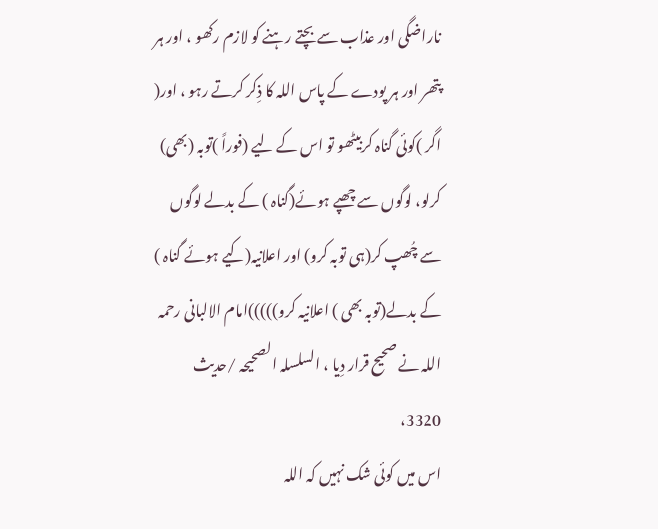ناراضگی اور عذاب سے بچتے رہنے کو لازم رکھو ، اور ہر پتھر اور ہر پودے کے پاس اللہ کا ذِکر کرتے رہو ، اور( اگر )کوئی گناہ کربیٹھو تو اس کے لیے (فوراً )توبہ (بھی) کرلو، لوگوں سے چھپے ہوئے(گناہ ) کے بدلے لوگوں سے چُھپ کر(ہی توبہ کرو) اور اعلانیہ(کیے ہوئے گناہ ) کے بدلے(توبہ بھی ) اعلانیہ کرو)))))امام الالبانی رحمہ اللہ نے صحیح قرار دِیا ، السلسلہ الصحیحہ /حدیث 3320،
اس میں کوئی شک نہیں کہ اللہ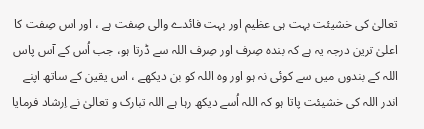تعالیٰ کی خشیئت بہت ہی عظیم اور بہت فائدے والی صِفت ہے ، اور اس صِفت کا اعلیٰ ترین درجہ یہ ہے کہ بندہ صِرف اور صِرف اللہ سے ڈرتا ہو، جب اُس کے آس پاس اللہ کے بندوں میں سے کوئی نہ ہو اور وہ اللہ کو بن دیکھے ، اس یقین کے ساتھ اپنے اندر اللہ کی خشیئت پاتا ہو کہ اللہ اُسے دیکھ رہا ہے اللہ تبارک و تعالیٰ نے اِرشاد فرمایا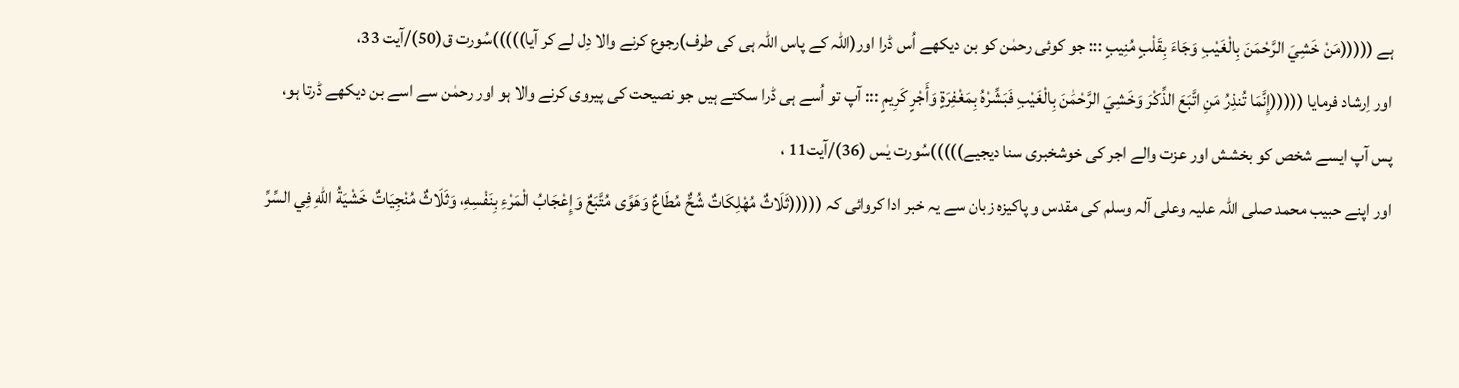ہے (((((مَنْ خَشِيَ الرَّحْمَنَ بِالْغَيْبِ وَجَاءَ بِقَلْبٍ مُنِيبٍ ::: جو کوئی رحمٰن کو بن دیکھے اُس ڈرا اور(اللہ کے پاس اللہ ہی کی طرف)رجوع کرنے والا دِل لے کر آیا)))))سُورت ق(50)/آیت 33،
اور اِرشاد فرمایا (((((إِنَّمَا تُنذِرُ مَنِ اتَّبَعَ الذِّكْرَ وَخَشِيَ الرَّحْمَٰنَ بِالْغَيْبِ فَبَشِّرْهُ بِمَغْفِرَةٍ وَأَجْرٍ كَرِيمٍ ::: آپ تو اُسے ہی ڈرا سکتے ہیں جو نصیحت کی پیروی کرنے والا ہو اور رحمٰن سے اسے بن دیکھے ڈرتا ہو، پس آپ ایسے شخص کو بخشش اور عزت والے اجر کی خوشخبری سنا دیجیے)))))سُورت یٰس (36)/آیت11 ،
اور اپنے حبیب محمد صلی اللہ علیہ وعلی آلہ وسلم کی مقدس و پاکیزہ زبان سے یہ خبر ادا کروائی کہ (((((ثَلَاثٌ مُهْلِكَاتٌ شُحٌّ مُطَاعٌ وَهَوًى مُتَّبَعٌ وَإِعْجَابُ الْمَرْءِ بِنَفْسِهِ، وَثَلَاثٌ مُنْجِيَاتٌ خَشْيَةُ اللهِ فِي السِّرِّ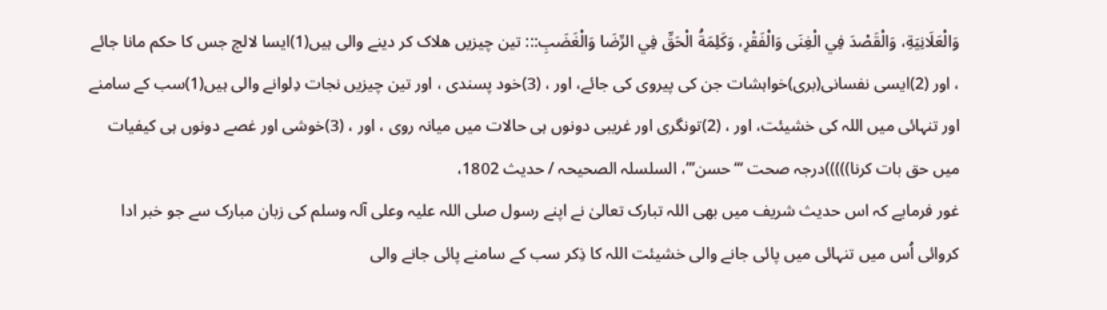وَالْعَلَانِيَةِ، وَالْقَصْدَ فِي الْغِنَى وَالْفَقْرِ، وَكَلِمَةُ الْحَقِّ فِي الرِّضَا وَالْغَضَبِ::: تین چیزیں ھلاک کر دینے والی ہیں(1)ایسا لالچ جس کا حکم مانا جائے ، اور (2)ایسی نفسانی(بری)خواہشات جن کی پیروی کی جائے، اور ، (3)خود پسندی ، اور تین چیزیں نجات دِلوانے والی ہیں(1)سب کے سامنے اور تنہائی میں اللہ کی خشیئت، اور ، (2)تونگری اور غریبی دونوں ہی حالات میں میانہ روی ، اور ، (3)خوشی اور غصے دونوں ہی کیفیات میں حق بات کرنا)))))درجہ صحت ‘‘‘حسن’’’، السلسلہ الصحیحہ / حدیث 1802،
غور فرمایے کہ اس حدیث شریف میں بھی اللہ تبارک تعالیٰ نے اپنے رسول صلی اللہ علیہ وعلی آلہ وسلم کی زبان مبارک سے جو خبر ادا کروائی اُس میں تنہائی میں پائی جانے والی خشیئت اللہ کا ذِکر سب کے سامنے پائی جانے والی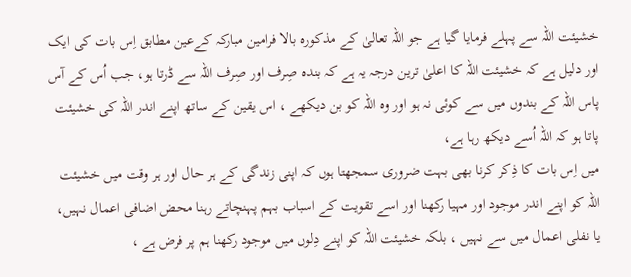خشیئت اللہ سے پہلے فرمایا گیا ہے جو اللہ تعالیٰ کے مذکورہ بالا فرامین مبارکہ کےعین مطابق اِس بات کی ایک اور دلیل ہے کہ خشیئت اللہ کا اعلیٰ ترین درجہ یہ ہے کہ بندہ صِرف اور صِرف اللہ سے ڈرتا ہو، جب اُس کے آس پاس اللہ کے بندوں میں سے کوئی نہ ہو اور وہ اللہ کو بن دیکھے ، اس یقین کے ساتھ اپنے اندر اللہ کی خشیئت پاتا ہو کہ اللہ اُسے دیکھ رہا ہے،
میں اِس بات کا ذِکر کرنا بھی بہت ضروری سمجھتا ہوں کہ اپنی زندگی کے ہر حال اور ہر وقت میں خشیئت اللہ کو اپنے اندر موجود اور مہیا رکھنا اور اسے تقویت کے اسباب بہم پہنچاتے رہنا محض اضافی اعمال نہیں، یا نفلی اعمال میں سے نہیں ، بلکہ خشیئت اللہ کو اپنے دِلوں میں موجود رکھنا ہم پر فرض ہے ،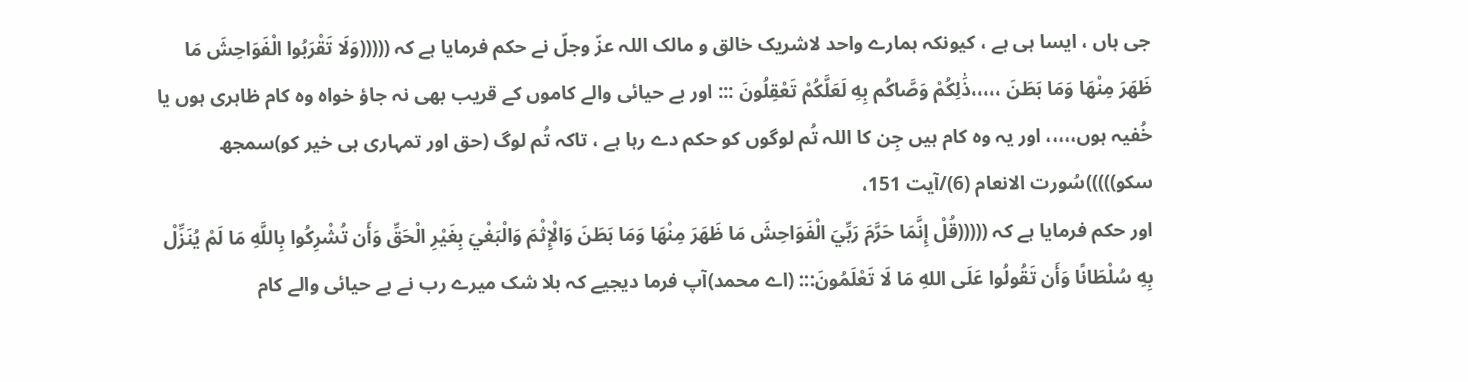جی ہاں ، ایسا ہی ہے ، کیونکہ ہمارے واحد لاشریک خالق و مالک اللہ عزّ وجلّ نے حکم فرمایا ہے کہ (((((وَلَا تَقْرَبُوا الْفَوَاحِشَ مَا ظَهَرَ مِنْهَا وَمَا بَطَنَ ،،،،،ذَٰلِكُمْ وَصَّاكُم بِهِ لَعَلَّكُمْ تَعْقِلُونَ ::: اور بے حیائی والے کاموں کے قریب بھی نہ جاؤ خواہ وہ کام ظاہری ہوں یا خُفیہ ہوں،،،،، اور یہ وہ کام ہیں جِن کا اللہ تُم لوگوں کو حکم دے رہا ہے ، تاکہ تُم لوگ (حق اور تمہاری ہی خیر کو)سمجھ سکو)))))سُورت الانعام (6)/آیت 151،
اور حکم فرمایا ہے کہ (((((قُلْ إِنَّمَا حَرَّمَ رَبِّيَ الْفَوَاحِشَ مَا ظَهَرَ مِنْهَا وَمَا بَطَنَ وَالْإِثْمَ وَالْبَغْيَ بِغَيْرِ الْحَقِّ وَأَن تُشْرِكُوا بِاللَّهِ مَا لَمْ يُنَزِّلْ بِهِ سُلْطَانًا وَأَن تَقُولُوا عَلَى اللهِ مَا لَا تَعْلَمُونَ::: (اے محمد)آپ فرما دیجیے کہ بلا شک میرے رب نے بے حیائی والے کام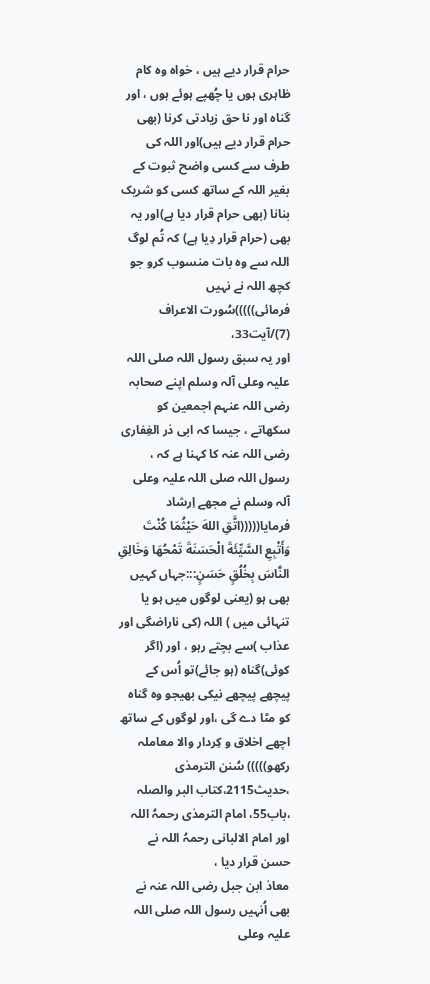حرام قرار دیے ہیں ، خواہ وہ کام ظاہری ہوں یا چُھپے ہوئے ہوں ، اور گناہ اور نا حق زیادتی کرنا (بھی حرام قرار دیے ہیں)اور اللہ کی طرف سے کسی واضح ثبوت کے بغیر اللہ کے ساتھ کسی کو شریک بنانا (بھی حرام قرار دیا ہے)اور یہ بھی (حرام قرار دِیا ہے) کہ تُم لوگ اللہ سے وہ بات منسوب کرو جو کچھ اللہ نے نہیں فرمائی)))))سُورت الاعراف (7)/آیت33،
اور یہ سبق رسول اللہ صلی اللہ علیہ وعلی آلہ وسلم اپنے صحابہ رضی اللہ عنہم اجمعین کو سکھاتے ، جیسا کہ ابی ذر الغِفاری رضی اللہ عنہ کا کہنا ہے کہ ، رسول اللہ صلی اللہ علیہ وعلی آلہ وسلم نے مجھے اِرشاد فرمایا(((((اتَّقِ اللهَ حَيْثُمَا كُنْتَ وَأَتْبِعِ السَّيِّئَةَ الْحَسَنَةَ تَمْحُهَا وَخَالِقِ النَّاسَ بِخُلُقٍ حَسَنٍ:::جہاں کہیں بھی ہو (یعنی لوگوں میں ہو یا تنہائی میں ) اللہ (کی ناراضگی اور عذاب )سے بچتے رہو ، اور (اگر کوئی)گناہ (ہو جائے)تو اُس کے پیچھے پیچھے نیکی بھیجو وہ گناہ کو مٹا دے گی ،اور لوگوں کے ساتھ اچھے اخلاق و کِردار والا معاملہ رکھو))))) سُنن الترمذی ،حدیث2115،کتاب البر والصلہ ،باب55، امام الترمذی رحمہُ اللہ اور امام الالبانی رحمہُ اللہ نے حسن قرار دیا ،
معاذ ابن جبل رضی اللہ عنہ نے بھی اُنہیں رسول اللہ صلی اللہ علیہ وعلی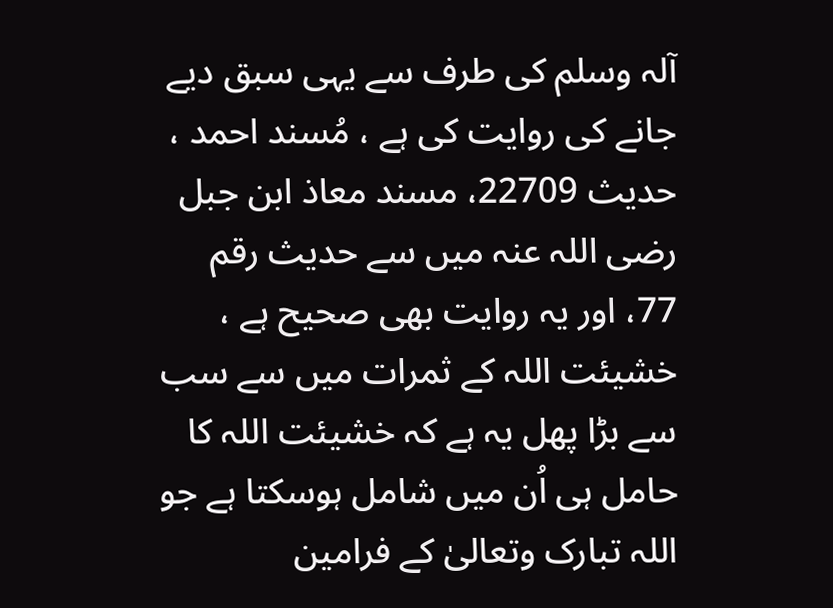آلہ وسلم کی طرف سے یہی سبق دیے جانے کی روایت کی ہے ، مُسند احمد ، حدیث 22709، مسند معاذ ابن جبل رضی اللہ عنہ میں سے حدیث رقم 77، اور یہ روایت بھی صحیح ہے ،
خشیئت اللہ کے ثمرات میں سے سب سے بڑا پھل یہ ہے کہ خشیئت اللہ کا حامل ہی اُن میں شامل ہوسکتا ہے جو اللہ تبارک وتعالیٰ کے فرامین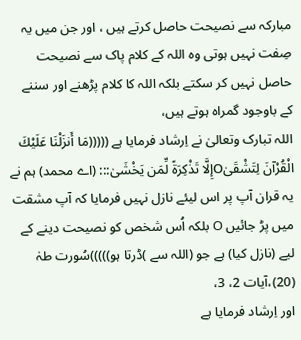مبارکہ سے نصیحت حاصل کرتے ہیں ، اور جن میں یہ صِفت نہیں ہوتی وہ اللہ کے کلام پاک سے نصیحت حاصل نہیں کر سکتے بلکہ اللہ کا کلام پڑھنے اور سننے کے باوجود گمراہ ہوتے ہیں،
اللہ تبارک وتعالیٰ نے اِرشاد فرمایا ہے (((((مَا أَنزَلْنَا عَلَيْكَ الْقُرْآنَ لِتَشْقَىٰOإِلَّا تَذْكِرَةً لِّمَن يَخْشَىٰ::: (اے محمد) ہم نے یہ قران آپ پر اس لیئے نازل نہیں فرمایا کہ آپ مشقت میں پڑ جائیں O بلکہ اُس شخص کو نصیحت دینے کے لیے (نازل کیا) ہے جو (اللہ سے )ڈرتا ہو)))))سُورت طہٰ (20)،آیات 2، 3،
اور اِرشاد فرمایا ہے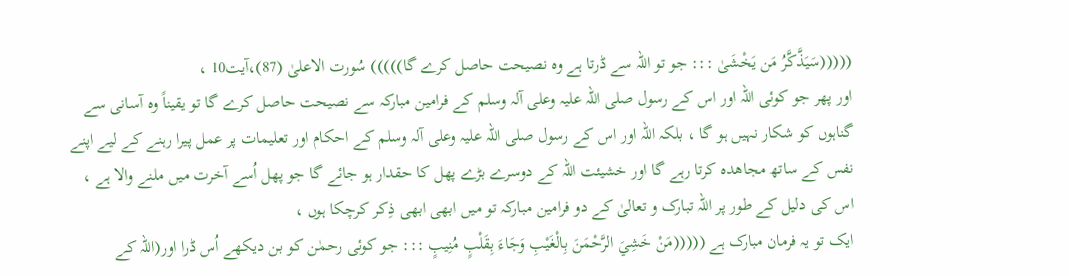(((((سَيَذَّكَّرُ مَن يَخْشَىٰ ::: جو تو اللہ سے ڈرتا ہے وہ نصیحت حاصل کرے گا))))) سُورت الاعلیٰ (87)،آیت10 ،
اور پھر جو کوئی اللہ اور اس کے رسول صلی اللہ علیہ وعلی آلہ وسلم کے فرامین مبارکہ سے نصیحت حاصل کرے گا تو یقیناً وہ آسانی سے گناہوں کو شکار نہیں ہو گا ، بلکہ اللہ اور اس کے رسول صلی اللہ علیہ وعلی آلہ وسلم کے احکام اور تعلیمات پر عمل پیرا رہنے کے لیے اپنے نفس کے ساتھ مجاھدہ کرتا رہے گا اور خشیئت اللہ کے دوسرے بڑے پھل کا حقدار ہو جائے گا جو پھل اُسے آخرت میں ملنے والا ہے ،
اس کی دلیل کے طور پر اللہ تبارک و تعالیٰ کے دو فرامین مبارکہ تو میں ابھی ابھی ذِکر کرچکا ہوں ،
ایک تو یہ فرمان مبارک ہے (((((مَنْ خَشِيَ الرَّحْمَنَ بِالْغَيْبِ وَجَاءَ بِقَلْبٍ مُنِيبٍ ::: جو کوئی رحمٰن کو بن دیکھے اُس ڈرا اور(اللہ کے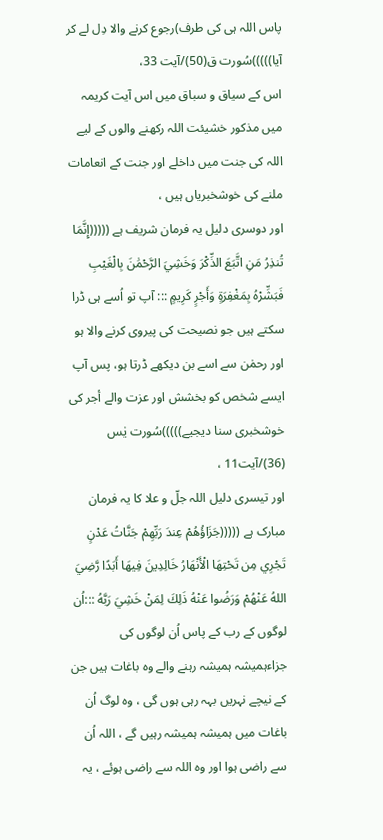پاس اللہ ہی کی طرف)رجوع کرنے والا دِل لے کر آیا)))))سُورت ق(50)/آیت 33،
اس کے سیاق و سباق میں اس آیت کریمہ میں مذکور خشیئت اللہ رکھنے والوں کے لیے اللہ کی جنت میں داخلے اور جنت کے انعامات ملنے کی خوشخبریاں ہیں ،
اور دوسری دلیل یہ فرمان شریف ہے (((((إِنَّمَا تُنذِرُ مَنِ اتَّبَعَ الذِّكْرَ وَخَشِيَ الرَّحْمَٰنَ بِالْغَيْبِ فَبَشِّرْهُ بِمَغْفِرَةٍ وَأَجْرٍ كَرِيمٍ ::: آپ تو اُسے ہی ڈرا سکتے ہیں جو نصیحت کی پیروی کرنے والا ہو اور رحمٰن سے اسے بن دیکھے ڈرتا ہو، پس آپ ایسے شخص کو بخشش اور عزت والے أجر کی خوشخبری سنا دیجیے)))))سُورت یٰس (36)/آیت11 ،
اور تیسری دلیل اللہ جلّ و علا کا یہ فرمان مبارک ہے (((((جَزَاؤُهُمْ عِندَ رَبِّهِمْ جَنَّاتُ عَدْنٍ تَجْرِي مِن تَحْتِهَا الْأَنْهَارُ خَالِدِينَ فِيهَا أَبَدًا رَّضِيَ اللهُ عَنْهُمْ وَرَضُوا عَنْهُ ذَلِكَ لِمَنْ خَشِيَ رَبَّهُ :::اُن لوگوں کے رب کے پاس اُن لوگوں کی جزاءہمیشہ ہمیشہ رہنے والے وہ باغات ہیں جن کے نیچے نہریں بہہ رہی ہوں گی ، وہ لوگ اُن باغات میں ہمیشہ ہمیشہ رہیں گے ، اللہ اُن سے راضی ہوا اور وہ اللہ سے راضی ہوئے ، یہ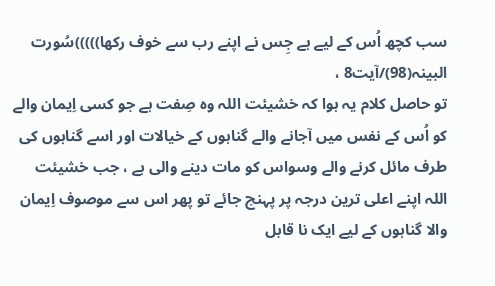سب کچھ اُس کے لیے ہے جِس نے اپنے رب سے خوف رکھا)))))سُورت البینہ(98)/آیت8 ،
تو حاصل کلام یہ ہوا کہ خشیئت اللہ وہ صِفت ہے جو کسی اِیمان والے کو اُس کے نفس میں آجانے والے گناہوں کے خیالات اور اسے گناہوں کی طرف مائل کرنے والے وسواس کو مات دینے والی ہے ، جب خشیئت اللہ اپنے اعلی ترین درجہ پر پہنچ جائے تو پھر اس سے موصوف اِیمان والا گناہوں کے لیے ایک نا قابل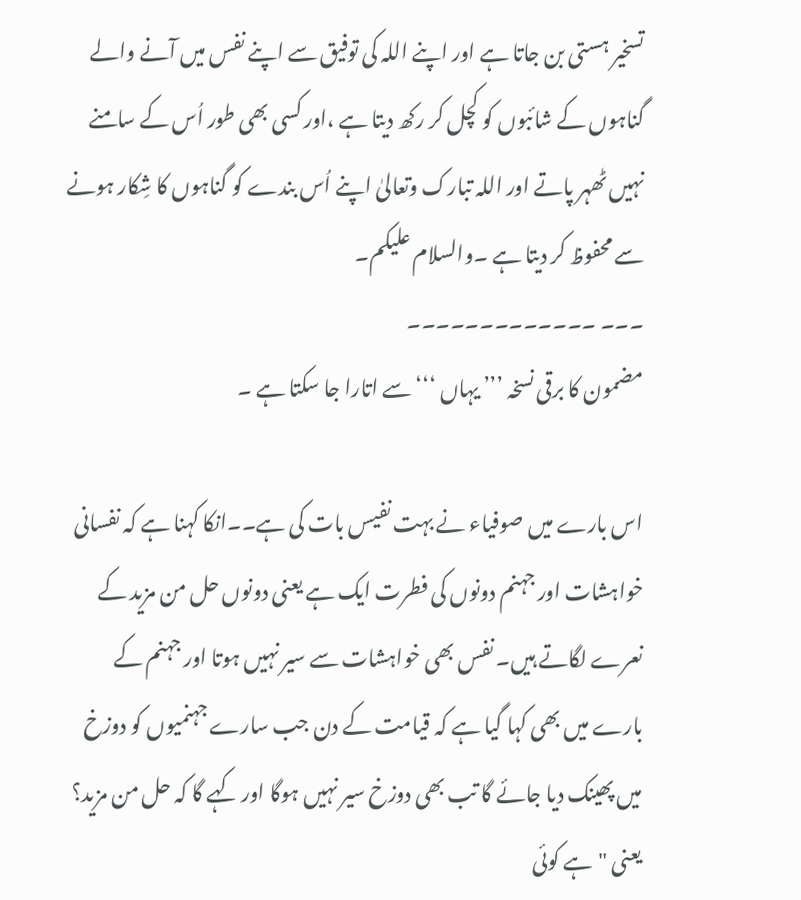تسخیر ہستی بن جاتا ہے اور اپنے اللہ کی توفیق سے اپنے نفس میں آنے والے گناہوں کے شائبوں کو کچل کر رکھ دیتا ہے ،اور کسی بھی طور اُس کے سامنے نہیں ٹھہر پاتے اور اللہ تبارک وتعالیٰ اپنے اُس بندے کو گناہوں کا شِکار ہونے سے محفوظ کر دیتا ہے ۔والسلام علیکم۔
۔۔۔ ۔۔۔۔۔۔۔۔۔۔۔۔۔
مضمون کا برقی نسخہ ’’’ یہاں ‘‘‘ سے اتارا جا سکتا ہے ۔

اس بارے میں صوفیاء نے بہت نفیس بات کی ہے۔۔انکا کہنا ہے کہ نفسانی خواہشات اور جہنم دونوں کی فطرت ایک ہے یعنی دونوں حل من مزید کے نعرے لگاتے ہیں۔ نفس بھی خواہشات سے سیر نہیں ہوتا اور جہنم کے بارے میں بھی کہا گیا ہے کہ قیامت کے دن جب سارے جہنمیوں کو دوزخ میں پھینک دیا جائے گا تب بھی دوزخ سیر نہیں ہوگا اور کہے گا کہ حل من مزید؟ یعنی "ہے کوئی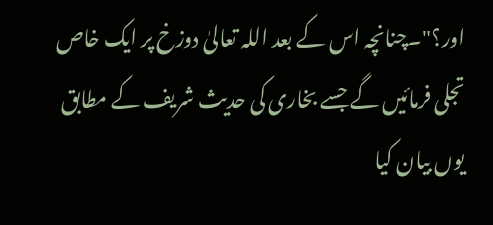اور؟"۔چنانچہ اس کے بعد اللہ تعالیٰ دوزخ پر ایک خاص تجلی فرمائیں گے جسے بخاری کی حدیث شریف کے مطابق یوں بیان کیا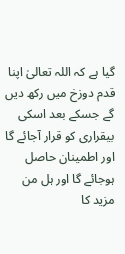گیا ہے کہ اللہ تعالیٰ اپنا قدم دوزخ میں رکھ دیں گے جسکے بعد اسکی بیقراری کو قرار آجائے گا اور اطمینان حاصل ہوجائے گا اور ہل من مزید کا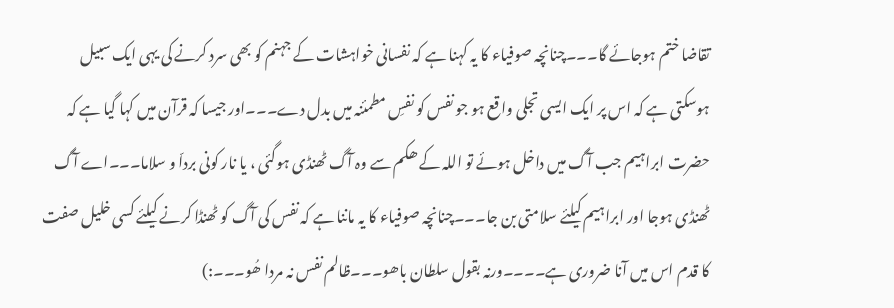تقاضا ختم ہوجائے گا۔۔۔چنانچہ صوفیاء کا یہ کہنا ہے کہ نفسانی خواہشات کے جہنم کو بھی سرد کرنے کی یہی ایک سبیل ہوسکتی ہے کہ اس پر ایک ایسی تجلی واقع ہو جو نفس کو نفسِ مطمئنہ میں بدل دے۔۔۔اور جیسا کہ قرآن میں کہا گیا ہے کہ حضرت ابراہیم جب آگ میں داخل ہوئے تو اللہ کے ھکم سے وہ آگ ٹھنڈی ہوگئی ، یا نار کونی برداّ و سلاما۔۔۔اے آگ ٹھنڈی ہوجا اور ابراہیم کیلئے سلامتی بن جا۔۔۔چنانچہ صوفیاء کا یہ ماننا ہے کہ نفس کی آگ کو ٹھنڈا کرنے کیلئے کسی خلیل صفت کا قدم اس میں آنا ضروری ہے۔۔۔۔ورنہ بقول سلطان باھو۔۔۔ظالم نفس نہ مردا ھُو۔۔۔:)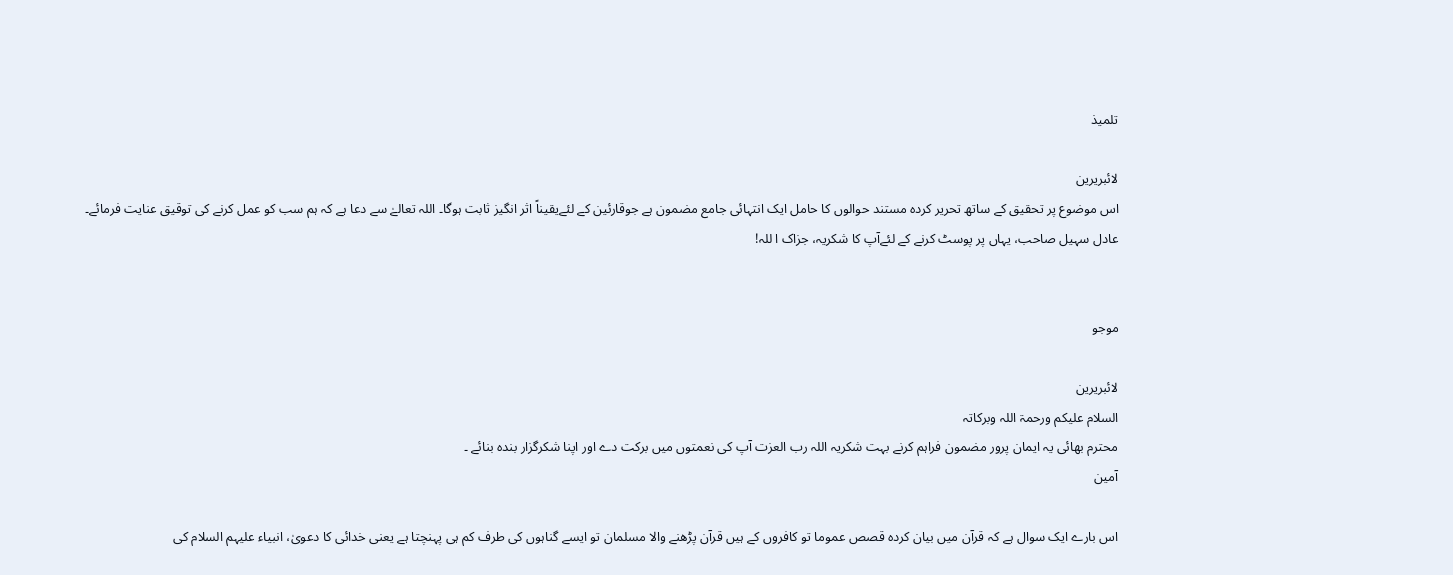تلمیذ

لائبریرین
اس موضوع پر تحقیق کے ساتھ تحریر کردہ مستند حوالوں کا حامل ایک انتہائی جامع مضمون ہے جوقارئین کے لئےیقیناً اثر انگیز ثابت ہوگا۔ اللہ تعالےٰ سے دعا ہے کہ ہم سب کو عمل کرنے کی توقیق عنایت فرمائے۔
عادل سہیل صاحب، یہاں پر پوسٹ کرنے کے لئےآپ کا شکریہ، جزاک ا للہ!


موجو

لائبریرین
السلام علیکم ورحمۃ اللہ وبرکاتہ
محترم بھائی یہ ایمان پرور مضمون فراہم کرنے بہت شکریہ اللہ رب العزت آپ کی نعمتوں میں برکت دے اور اپنا شکرگزار بندہ بنائے ۔
آمین

اس بارے ایک سوال ہے کہ قرآن میں بیان کردہ قصص عموما تو کافروں کے ہیں قرآن پڑھنے والا مسلمان تو ایسے گناہوں کی طرف کم ہی پہنچتا ہے یعنی خدائی کا دعویٰ، انبیاء علیہم السلام کی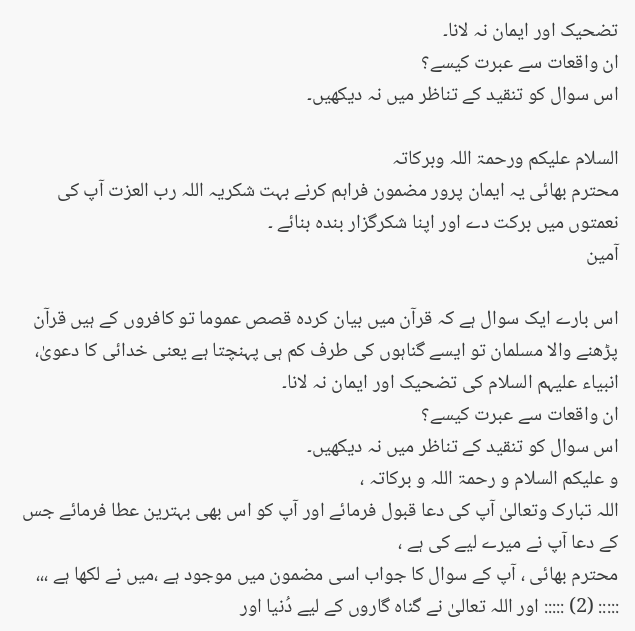تضحیک اور ایمان نہ لانا۔
ان واقعات سے عبرت کیسے؟
اس سوال کو تنقید کے تناظر میں نہ دیکھیں۔

السلام علیکم ورحمۃ اللہ وبرکاتہ
محترم بھائی یہ ایمان پرور مضمون فراہم کرنے بہت شکریہ اللہ رب العزت آپ کی نعمتوں میں برکت دے اور اپنا شکرگزار بندہ بنائے ۔
آمین

اس بارے ایک سوال ہے کہ قرآن میں بیان کردہ قصص عموما تو کافروں کے ہیں قرآن پڑھنے والا مسلمان تو ایسے گناہوں کی طرف کم ہی پہنچتا ہے یعنی خدائی کا دعویٰ، انبیاء علیہم السلام کی تضحیک اور ایمان نہ لانا۔
ان واقعات سے عبرت کیسے؟
اس سوال کو تنقید کے تناظر میں نہ دیکھیں۔
و علیکم السلام و رحمۃ اللہ و برکاتہ ،
اللہ تبارک وتعالیٰ آپ کی دعا قبول فرمائے اور آپ کو اس بھی بہترین عطا فرمائے جس کے دعا آپ نے میرے لیے کی ہے ،
محترم بھائی ، آپ کے سوال کا جواب اسی مضمون میں موجود ہے ،میں نے لکھا ہے ،،،
::::: (2) ::::: اور اللہ تعالیٰ نے گناہ گاروں کے لیے دُنیا اور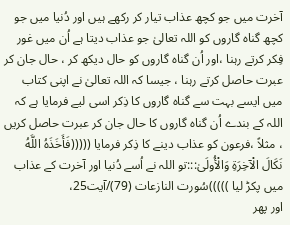آخرت میں جو کچھ عذاب تیار کر رکھے ہیں اور دُنیا میں جو کچھ گناہ گاروں کو اللہ تعالیٰ جو عذاب دیتا ہے اُن میں غور فِکر کرتے رہنا ،اور اُن گناہ گاروں کو حال دیکھ کر ، حال جان کر عبرت حاصل کرتے رہنا ، جیسا کہ اللہ تعالیٰ نے اپنی کتاب میں ایسے بہت سے گناہ گاروں کا ذِکر اسی لیے فرمایا ہے کہ اللہ کے بندے اُن گناہ گاروں کا حال جان کر عبرت حاصل کریں ، مثلاً ،فرعون کو عذاب دینے کا ذِکر فرمایا (((((فَأَخَذَهُ اللَّهُ نَكَالَ الْآخِرَةِ وَالْأُولَىٰ:::تو اللہ نے اُسے دُنیا اور آخرت کے عذاب میں پکڑ لیا )))))سُورت النازعات (79)/آیت25،
اور پھر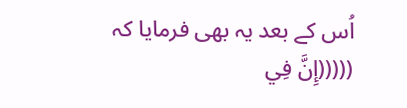اُس کے بعد یہ بھی فرمایا کہ (((((إِنَّ فِي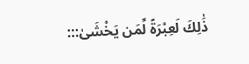ذَٰلِكَ لَعِبْرَةً لِّمَن يَخْشَىٰ:::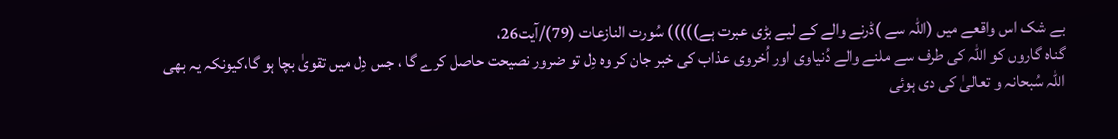بے شک اس واقعے میں (اللہ سے )ڈرنے والے کے لیے بڑی عبرت ہے))))) سُورت النازعات (79)/آیت26،
گناہ گاروں کو اللہ کی طرف سے ملنے والے دُنیاوی اور اُخروی عذاب کی خبر جان کر وہ دِل تو ضرور نصیحت حاصل کرے گا ، جس دِل میں تقویٰ بچا ہو گا،کیونکہ یہ بھی اللہ سُبحانہ و تعالیٰ کی دی ہوئی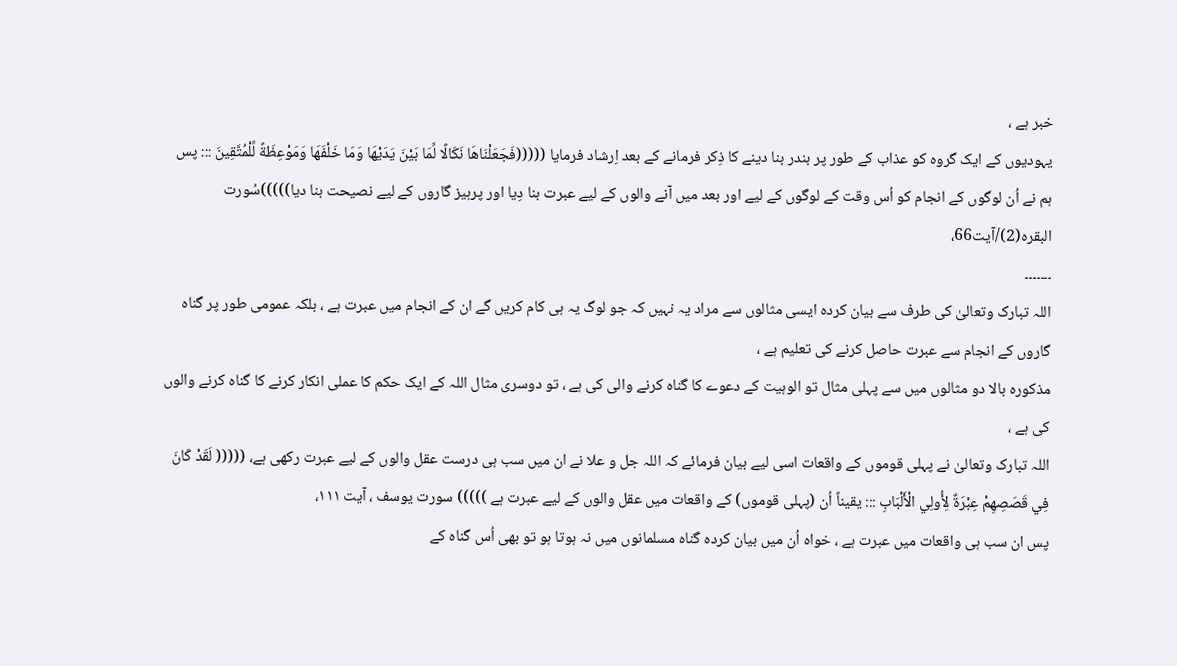خبر ہے ،
یہودیوں کے ایک گروہ کو عذاب کے طور پر بندر بنا دینے کا ذِکر فرمانے کے بعد اِرشاد فرمایا (((((فَجَعَلْنَاهَا نَكَالًا لِّمَا بَيْنَ يَدَيْهَا وَمَا خَلْفَهَا وَمَوْعِظَةً لِّلْمُتَّقِينَ ::: پس ہم نے اُن لوگوں کے انجام کو اُس وقت کے لوگوں کے لیے اور بعد میں آنے والوں کے لیے عبرت بنا دِیا اور پرہیز گاروں کے لیے نصیحت بنا دیا)))))سُورت البقرہ(2)/آیت66،
۔۔۔۔۔۔۔
اللہ تبارک وتعالیٰ کی طرف سے بیان کردہ ایسی مثالوں سے مراد یہ نہیں کہ جو لوگ یہ ہی کام کریں گے ان کے انجام میں عبرت ہے ، بلکہ عمومی طور پر گناہ گاروں کے انجام سے عبرت حاصل کرنے کی تعلیم ہے ،
مذکورہ بالا دو مثالوں میں سے پہلی مثال تو الوہیت کے دعوے کا گناہ کرنے والی کی ہے ، تو دوسری مثال اللہ کے ایک حکم کا عملی انکار کرنے کا گناہ کرنے والوں کی ہے ،
اللہ تبارک وتعالیٰ نے پہلی قوموں کے واقعات اسی لیے بیان فرمائے کہ اللہ جل و علا نے ان میں سب ہی درست عقل والوں کے لیے عبرت رکھی ہے، ((((( لَقَدْ كَانَ فِي قَصَصِهِمْ عِبْرَةٌ لِأُولِي الْأَلْبَابِ ::: یقیناً اُن (پہلی قوموں) کے واقعات میں عقل والوں کے لیے عبرت ہے ))))) سورت یوسف ، آیت ۱۱۱،
پس ان سب ہی واقعات میں عبرت ہے ، خواہ اُن میں بیان کردہ گناہ مسلمانوں میں نہ ہوتا ہو تو بھی اُس گناہ کے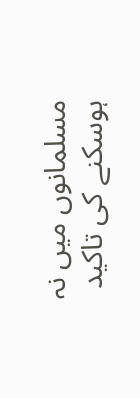مسلمانوں میں نہ ہوسکنے کی تاکید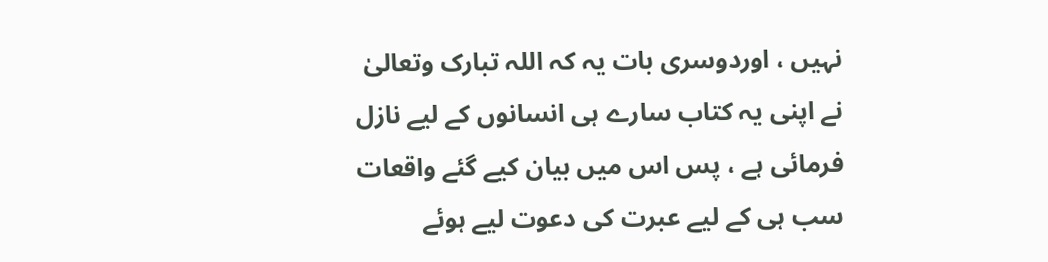نہیں ، اوردوسری بات یہ کہ اللہ تبارک وتعالیٰ نے اپنی یہ کتاب سارے ہی انسانوں کے لیے نازل فرمائی ہے ، پس اس میں بیان کیے گئے واقعات سب ہی کے لیے عبرت کی دعوت لیے ہوئے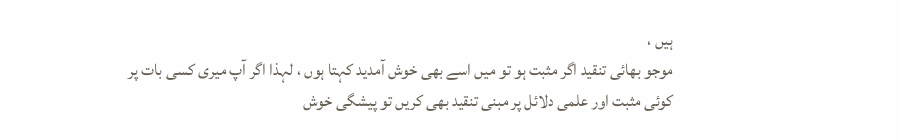ہیں ،
موجو بھائی تنقید اگر مثبت ہو تو میں اسے بھی خوش آمدید کہتا ہوں ، لہذا اگر آپ میری کسی بات پر کوئی مثبت اور علمی دلائل پر مبنی تنقید بھی کریں تو پیشگی خوش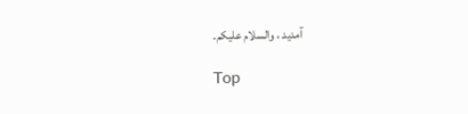آمدید ، والسلام علیکم۔

Top